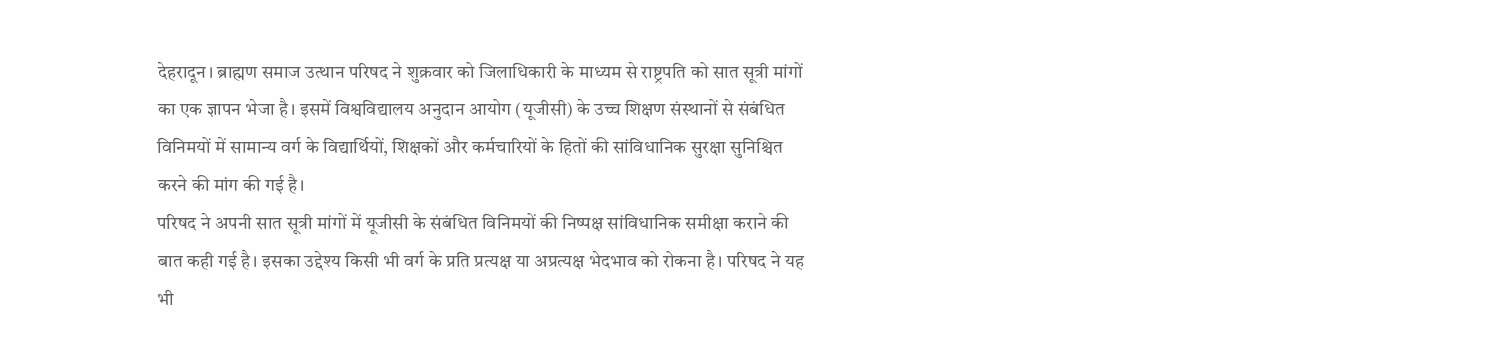देहरादून। ब्राह्मण समाज उत्थान परिषद ने शुक्रवार को जिलाधिकारी के माध्यम से राष्ट्रपति को सात सूत्री मांगों का एक ज्ञापन भेजा है। इसमें विश्वविद्यालय अनुदान आयोग (यूजीसी) के उच्च शिक्षण संस्थानों से संबंधित विनिमयों में सामान्य वर्ग के विद्यार्थियों, शिक्षकों और कर्मचारियों के हितों की सांविधानिक सुरक्षा सुनिश्चित करने की मांग की गई है।
परिषद ने अपनी सात सूत्री मांगों में यूजीसी के संबंधित विनिमयों की निष्पक्ष सांविधानिक समीक्षा कराने की बात कही गई है। इसका उद्देश्य किसी भी वर्ग के प्रति प्रत्यक्ष या अप्रत्यक्ष भेदभाव को रोकना है। परिषद ने यह भी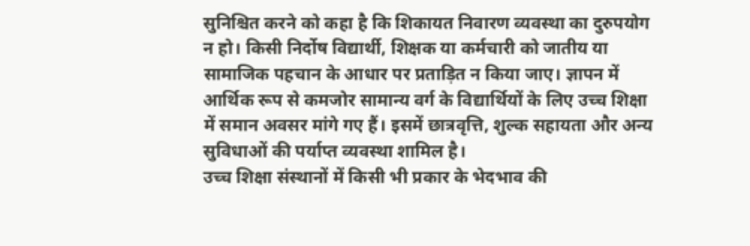सुनिश्चित करने को कहा है कि शिकायत निवारण व्यवस्था का दुरुपयोग न हो। किसी निर्दोष विद्यार्थी, शिक्षक या कर्मचारी को जातीय या सामाजिक पहचान के आधार पर प्रताड़ित न किया जाए। ज्ञापन में आर्थिक रूप से कमजोर सामान्य वर्ग के विद्यार्थियों के लिए उच्च शिक्षा में समान अवसर मांगे गए हैं। इसमें छात्रवृत्ति, शुल्क सहायता और अन्य सुविधाओं की पर्याप्त व्यवस्था शामिल है।
उच्च शिक्षा संस्थानों में किसी भी प्रकार के भेदभाव की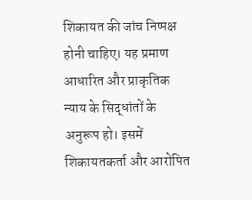शिकायत की जांच निष्पक्ष होनी चाहिए। यह प्रमाण आधारित और प्राकृतिक न्याय के सिद्धांतों के अनुरूप हो। इसमें शिकायतकर्ता और आरोपित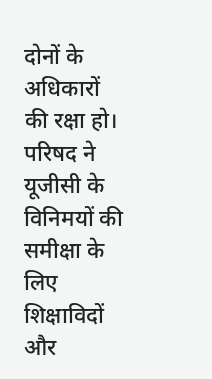दोनों के अधिकारों की रक्षा हो। परिषद ने यूजीसी के विनिमयों की समीक्षा के लिए शिक्षाविदों और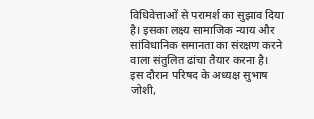विधिवेत्ताओं से परामर्श का सुझाव दिया है। इसका लक्ष्य सामाजिक न्याय और सांविधानिक समानता का संरक्षण करने वाला संतुलित ढांचा तैयार करना है। इस दौरान परिषद के अध्यक्ष सुभाष जोशी,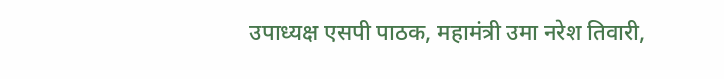उपाध्यक्ष एसपी पाठक, महामंत्री उमा नरेश तिवारी,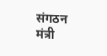संगठन मंत्री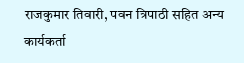राजकुमार तिवारी, पवन त्रिपाठी सहित अन्य कार्यकर्ता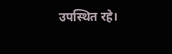उपस्थित रहे।